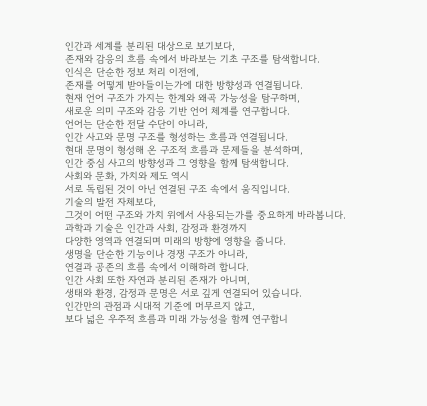인간과 세계를 분리된 대상으로 보기보다,
존재와 감응의 흐름 속에서 바라보는 기초 구조를 탐색합니다.
인식은 단순한 정보 처리 이전에,
존재를 어떻게 받아들이는가에 대한 방향성과 연결됩니다.
현재 언어 구조가 가지는 한계와 왜곡 가능성을 탐구하며,
새로운 의미 구조와 감응 기반 언어 체계를 연구합니다.
언어는 단순한 전달 수단이 아니라,
인간 사고와 문명 구조를 형성하는 흐름과 연결됩니다.
현대 문명이 형성해 온 구조적 흐름과 문제들을 분석하며,
인간 중심 사고의 방향성과 그 영향을 함께 탐색합니다.
사회와 문화, 가치와 제도 역시
서로 독립된 것이 아닌 연결된 구조 속에서 움직입니다.
기술의 발전 자체보다,
그것이 어떤 구조와 가치 위에서 사용되는가를 중요하게 바라봅니다.
과학과 기술은 인간과 사회, 감정과 환경까지
다양한 영역과 연결되며 미래의 방향에 영향을 줍니다.
생명을 단순한 기능이나 경쟁 구조가 아니라,
연결과 공존의 흐름 속에서 이해하려 합니다.
인간 사회 또한 자연과 분리된 존재가 아니며,
생태와 환경, 감정과 문명은 서로 깊게 연결되어 있습니다.
인간만의 관점과 시대적 기준에 머무르지 않고,
보다 넓은 우주적 흐름과 미래 가능성을 함께 연구합니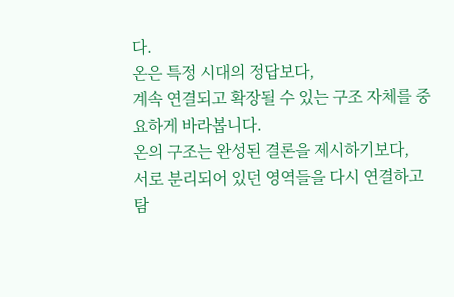다.
온은 특정 시대의 정답보다,
계속 연결되고 확장될 수 있는 구조 자체를 중요하게 바라봅니다.
온의 구조는 완성된 결론을 제시하기보다,
서로 분리되어 있던 영역들을 다시 연결하고 탐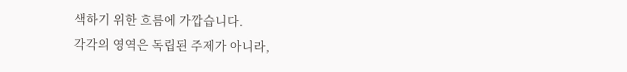색하기 위한 흐름에 가깝습니다.
각각의 영역은 독립된 주제가 아니라,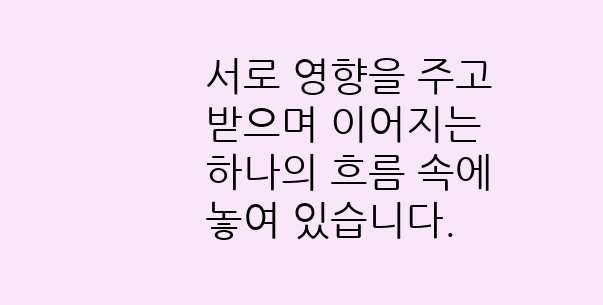서로 영향을 주고받으며 이어지는 하나의 흐름 속에 놓여 있습니다.